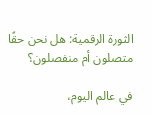الثورة الرقمية: هل نحن حقًا متصلون أم منفصلون؟

في عالم اليوم،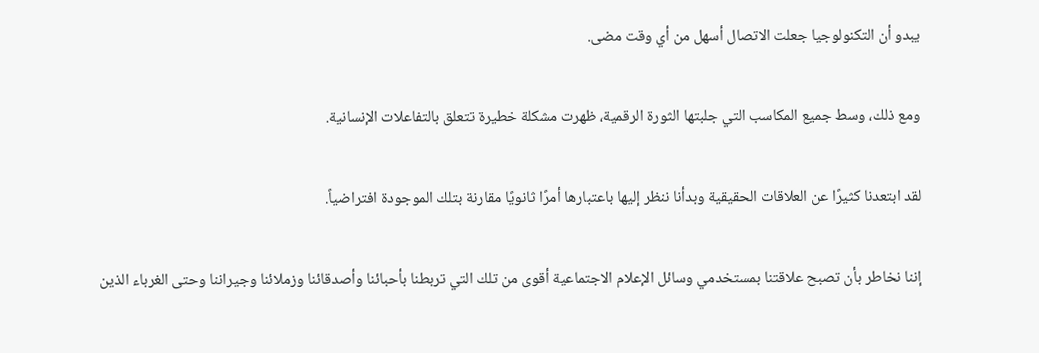يبدو أن التكنولوجيا جعلت الاتصال أسهل من أي وقت مضى.

ومع ذلك، وسط جميع المكاسب التي جلبتها الثورة الرقمية، ظهرت مشكلة خطيرة تتعلق بالتفاعلات الإنسانية.

لقد ابتعدنا كثيرًا عن العلاقات الحقيقية وبدأنا ننظر إليها باعتبارها أمرًا ثانويًا مقارنة بتلك الموجودة افتراضياً.

إننا نخاطر بأن تصبح علاقتنا بمستخدمي وسائل الإعلام الاجتماعية أقوى من تلك التي تربطنا بأحبائنا وأصدقائنا وزملائنا وجيراننا وحتى الغرباء الذين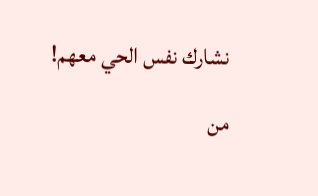نشارك نفس الحي معهم!

من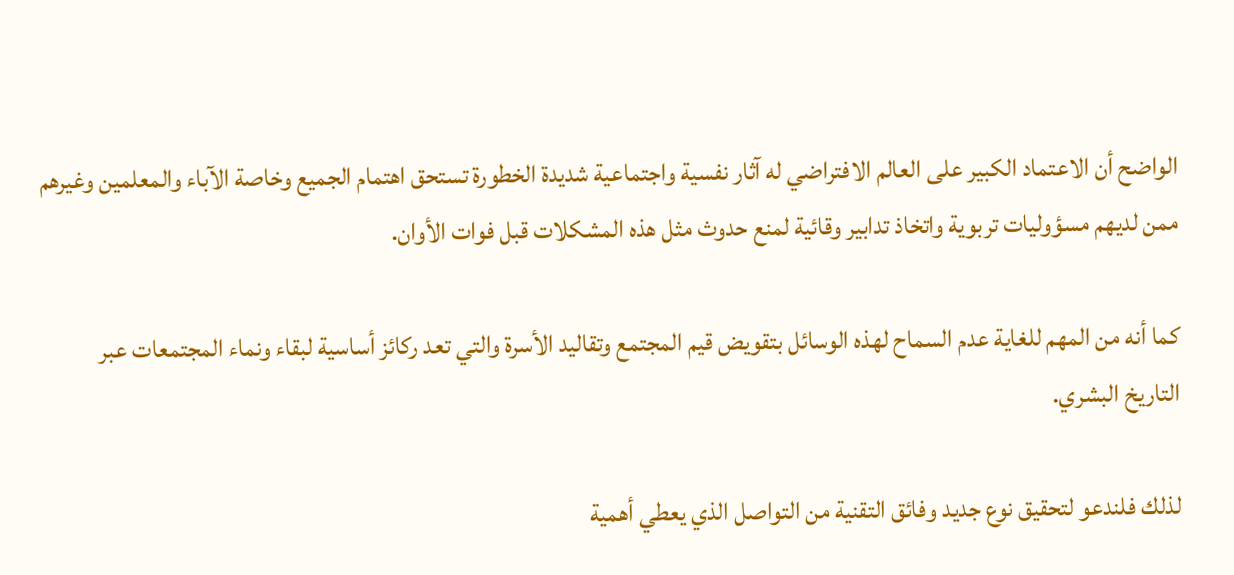الواضح أن الاعتماد الكبير على العالم الافتراضي له آثار نفسية واجتماعية شديدة الخطورة تستحق اهتمام الجميع وخاصة الآباء والمعلمين وغيرهم ممن لديهم مسؤوليات تربوية واتخاذ تدابير وقائية لمنع حدوث مثل هذه المشكلات قبل فوات الأوان.

كما أنه من المهم للغاية عدم السماح لهذه الوسائل بتقويض قيم المجتمع وتقاليد الأسرة والتي تعد ركائز أساسية لبقاء ونماء المجتمعات عبر التاريخ البشري.

لذلك فلندعو لتحقيق نوع جديد وفائق التقنية من التواصل الذي يعطي أهمية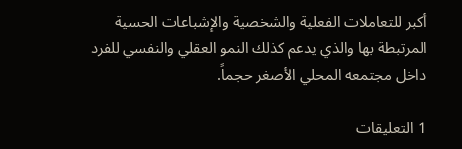أكبر للتعاملات الفعلية والشخصية والإشباعات الحسية المرتبطة بها والذي يدعم كذلك النمو العقلي والنفسي للفرد داخل مجتمعه المحلي الأصغر حجماً.

1 التعليقات